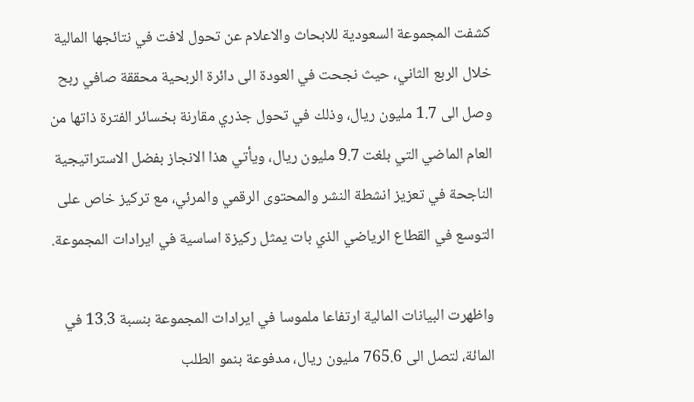كشفت المجموعة السعودية للابحاث والاعلام عن تحول لافت في نتائجها المالية خلال الربع الثاني، حيث نجحت في العودة الى دائرة الربحية محققة صافي ربح وصل الى 1.7 مليون ريال، وذلك في تحول جذري مقارنة بخسائر الفترة ذاتها من العام الماضي التي بلغت 9.7 مليون ريال، ويأتي هذا الانجاز بفضل الاستراتيجية الناجحة في تعزيز انشطة النشر والمحتوى الرقمي والمرئي، مع تركيز خاص على التوسع في القطاع الرياضي الذي بات يمثل ركيزة اساسية في ايرادات المجموعة.

واظهرت البيانات المالية ارتفاعا ملموسا في ايرادات المجموعة بنسبة 13.3 في المائة، لتصل الى 765.6 مليون ريال، مدفوعة بنمو الطلب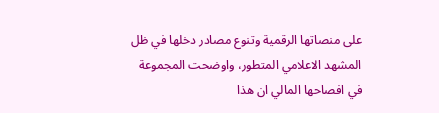على منصاتها الرقمية وتنوع مصادر دخلها في ظل المشهد الاعلامي المتطور، واوضحت المجموعة في افصاحها المالي ان هذا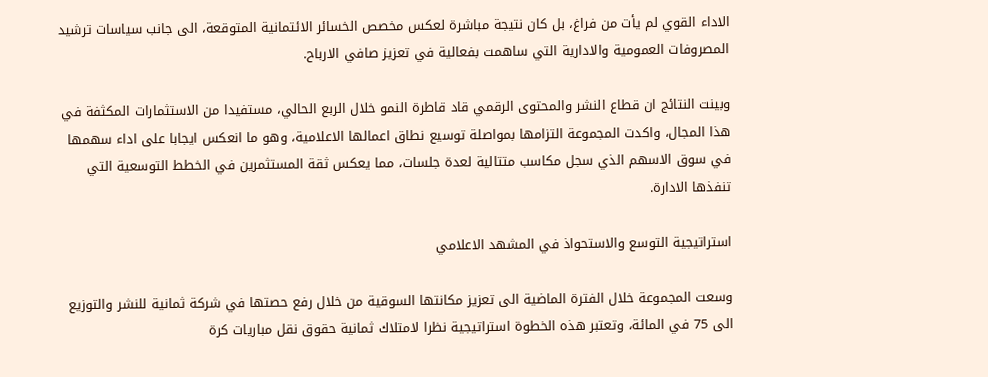الاداء القوي لم يأت من فراغ، بل كان نتيجة مباشرة لعكس مخصص الخسائر الائتمانية المتوقعة، الى جانب سياسات ترشيد المصروفات العمومية والادارية التي ساهمت بفعالية في تعزيز صافي الارباح.

وبينت النتائج ان قطاع النشر والمحتوى الرقمي قاد قاطرة النمو خلال الربع الحالي، مستفيدا من الاستثمارات المكثفة في هذا المجال، واكدت المجموعة التزامها بمواصلة توسيع نطاق اعمالها الاعلامية، وهو ما انعكس ايجابا على اداء سهمها في سوق الاسهم الذي سجل مكاسب متتالية لعدة جلسات، مما يعكس ثقة المستثمرين في الخطط التوسعية التي تنفذها الادارة.

استراتيجية التوسع والاستحواذ في المشهد الاعلامي

وسعت المجموعة خلال الفترة الماضية الى تعزيز مكانتها السوقية من خلال رفع حصتها في شركة ثمانية للنشر والتوزيع الى 75 في المائة، وتعتبر هذه الخطوة استراتيجية نظرا لامتلاك ثمانية حقوق نقل مباريات كرة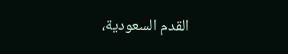القدم السعودية،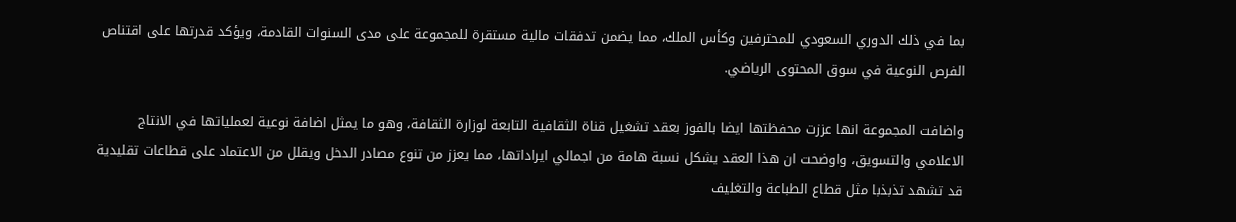بما في ذلك الدوري السعودي للمحترفين وكأس الملك، مما يضمن تدفقات مالية مستقرة للمجموعة على مدى السنوات القادمة، ويؤكد قدرتها على اقتناص الفرص النوعية في سوق المحتوى الرياضي.

واضافت المجموعة انها عززت محفظتها ايضا بالفوز بعقد تشغيل قناة الثقافية التابعة لوزارة الثقافة، وهو ما يمثل اضافة نوعية لعملياتها في الانتاج الاعلامي والتسويق، واوضحت ان هذا العقد يشكل نسبة هامة من اجمالي ايراداتها، مما يعزز من تنوع مصادر الدخل ويقلل من الاعتماد على قطاعات تقليدية قد تشهد تذبذبا مثل قطاع الطباعة والتغليف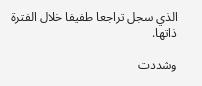الذي سجل تراجعا طفيفا خلال الفترة ذاتها.

وشددت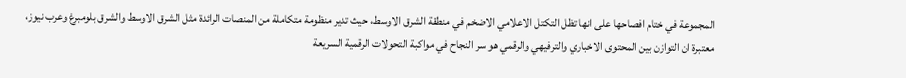المجموعة في ختام افصاحها على انها تظل التكتل الاعلامي الاضخم في منطقة الشرق الاوسط، حيث تدير منظومة متكاملة من المنصات الرائدة مثل الشرق الاوسط والشرق بلومبرغ وعرب نيوز، معتبرة ان التوازن بين المحتوى الاخباري والترفيهي والرقمي هو سر النجاح في مواكبة التحولات الرقمية السريعة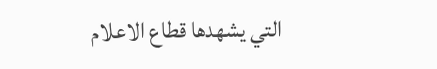التي يشهدها قطاع الاعلام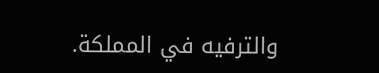والترفيه في المملكة.